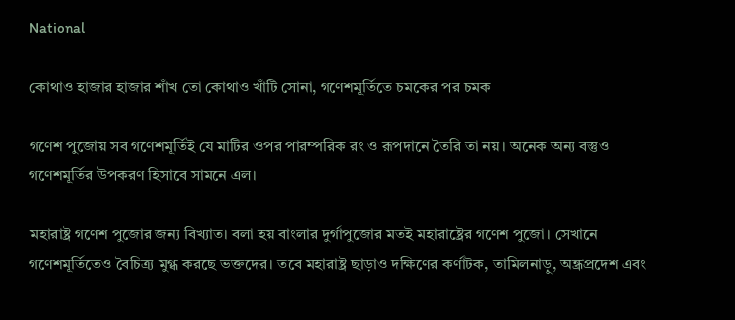National

কোথাও হাজার হাজার শাঁখ তো কোথাও খাঁটি সোনা, গণেশমূর্তিতে চমকের পর চমক

গণেশ পুজোয় সব গণেশমূর্তিই যে মাটির ওপর পারম্পরিক রং ও রূপদানে তৈরি তা নয়। অনেক অন্য বস্তুও গণেশমূর্তির উপকরণ হিসাবে সামনে এল।

মহারাষ্ট্র গণেশ পুজোর জন্য বিখ্যাত। বলা হয় বাংলার দুর্গাপুজোর মতই মহারাষ্ট্রের গণেশ পুজো। সেখানে গণেশমূর্তিতেও বৈচিত্র্য মুগ্ধ করছে ভক্তদের। তবে মহারাষ্ট্র ছাড়াও দক্ষিণের কর্ণাটক, তামিলনাড়ু, অন্ধ্রপ্রদেশ এবং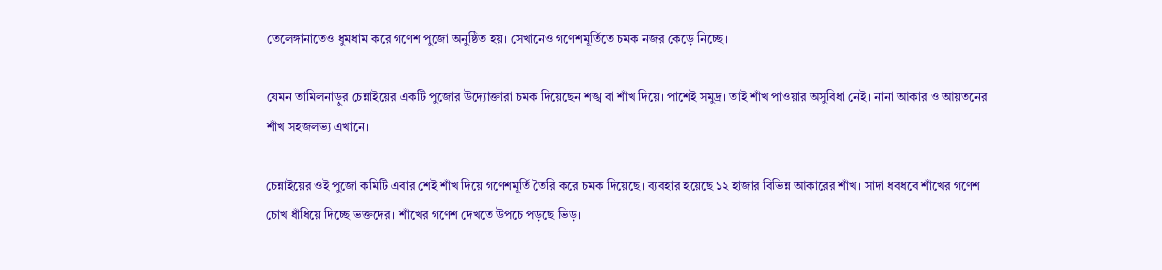তেলেঙ্গানাতেও ধুমধাম করে গণেশ পুজো অনুষ্ঠিত হয়। সেখানেও গণেশমূর্তিতে চমক নজর কেড়ে নিচ্ছে।

যেমন তামিলনাড়ুর চেন্নাইয়ের একটি পুজোর উদ্যোক্তারা চমক দিয়েছেন শঙ্খ বা শাঁখ দিয়ে। পাশেই সমুদ্র। তাই শাঁখ পাওয়ার অসুবিধা নেই। নানা আকার ও আয়তনের শাঁখ সহজলভ্য এখানে।

চেন্নাইয়ের ওই পুজো কমিটি এবার শেই শাঁখ দিয়ে গণেশমূর্তি তৈরি করে চমক দিয়েছে। ব্যবহার হয়েছে ১২ হাজার বিভিন্ন আকারের শাঁখ। সাদা ধবধবে শাঁখের গণেশ চোখ ধাঁধিয়ে দিচ্ছে ভক্তদের। শাঁখের গণেশ দেখতে উপচে পড়ছে ভিড়।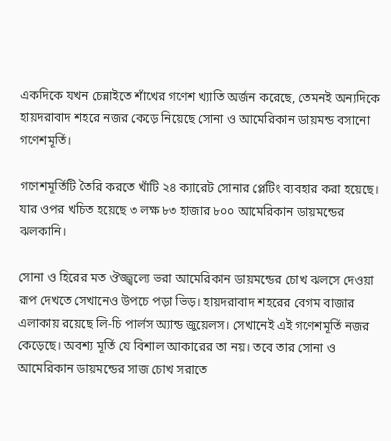একদিকে যখন চেন্নাইতে শাঁখের গণেশ খ্যাতি অর্জন করেছে, তেমনই অন্যদিকে হায়দরাবাদ শহরে নজর কেড়ে নিয়েছে সোনা ও আমেরিকান ডায়মন্ড বসানো গণেশমূর্তি।

গণেশমূর্তিটি তৈরি করতে খাঁটি ২৪ ক্যারেট সোনার প্লেটিং ব্যবহার করা হয়েছে। যার ওপর খচিত হয়েছে ৩ লক্ষ ৮৩ হাজার ৮০০ আমেরিকান ডায়মন্ডের ঝলকানি।

সোনা ও হিরের মত ঔজ্জ্বল্যে ভরা আমেরিকান ডায়মন্ডের চোখ ঝলসে দেওয়া রূপ দেখতে সেখানেও উপচে পড়া ভিড়। হায়দরাবাদ শহরের বেগম বাজার এলাকায় রয়েছে লি-চি পার্লস অ্যান্ড জুয়েলস। সেখানেই এই গণেশমূর্তি নজর কেড়েছে। অবশ্য মূর্তি যে বিশাল আকারের তা নয়। তবে তার সোনা ও আমেরিকান ডায়মন্ডের সাজ চোখ সরাতে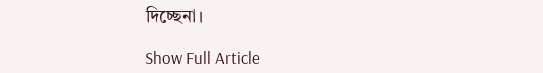দিচ্ছেনা।

Show Full Article